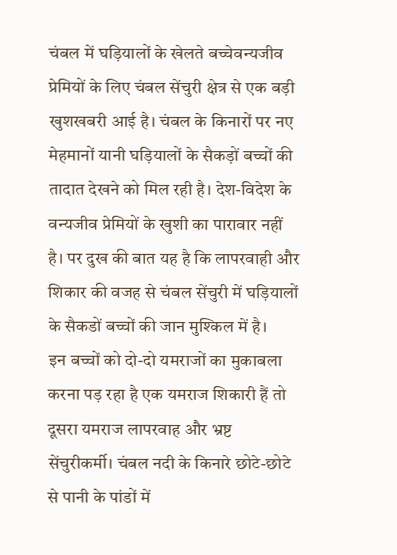चंबल में घड़ियालों के खेलते बच्चेवन्यजीव प्रेमियों के लिए चंबल सेंचुरी क्षेत्र से एक बड़ी खुशखबरी आई है। चंबल के किनारों पर नए मेहमानों यानी घड़ियालों के सैकड़ों बच्चों की तादात देखने को मिल रही है। देश-विदेश के वन्यजीव प्रेमियों के खुशी का पारावार नहीं है। पर दुख की बात यह है कि लापरवाही और शिकार की वजह से चंबल सेंचुरी में घड़ियालों के सैकडों बच्चों की जान मुश्किल में है।
इन बच्चों को दो-दो यमराजों का मुकाबला करना पड़ रहा है एक यमराज शिकारी हैं तो दूसरा यमराज लापरवाह और भ्रष्ट सेंचुरीकर्मी। चंबल नदी के किनारे छोटे-छोटे से पानी के पांडों में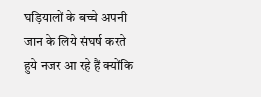घड़ियालों के बच्चे अपनी जान के लिये संघर्ष करते हुये नजर आ रहे हैं क्योंकि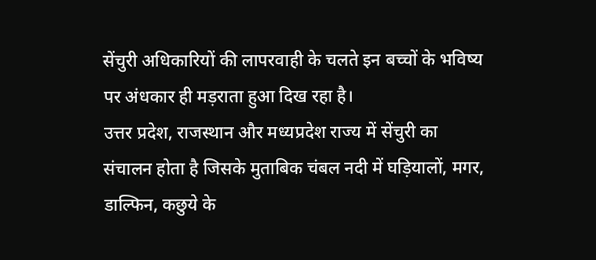सेंचुरी अधिकारियों की लापरवाही के चलते इन बच्चों के भविष्य पर अंधकार ही मड़राता हुआ दिख रहा है।
उत्तर प्रदेश, राजस्थान और मध्यप्रदेश राज्य में सेंचुरी का संचालन होता है जिसके मुताबिक चंबल नदी में घड़ियालों, मगर, डाल्फिन, कछुये के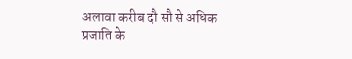अलावा करीब दौ सौ से अधिक प्रजाति के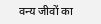वन्य जीवों का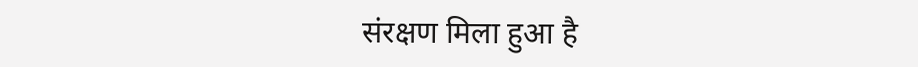संरक्षण मिला हुआ है